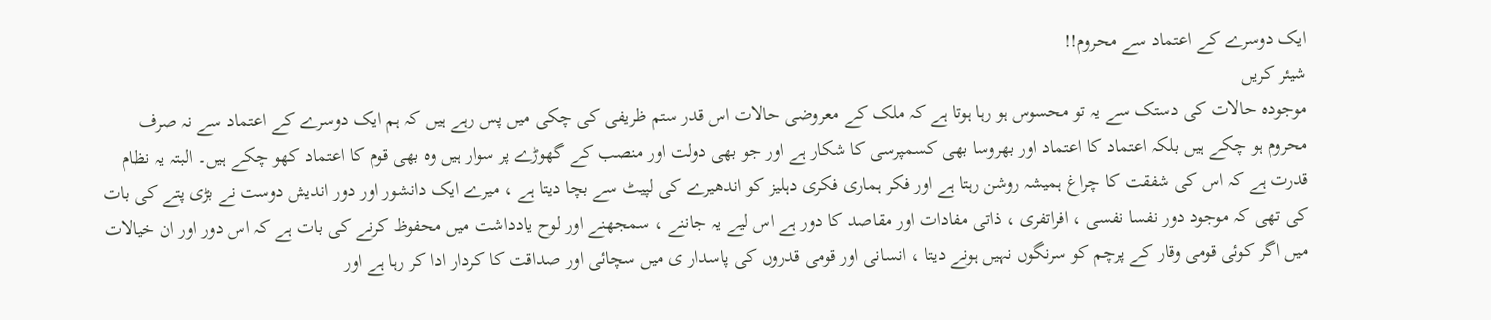ایک دوسرے کے اعتماد سے محروم!!
شیئر کریں
موجودہ حالات کی دستک سے یہ تو محسوس ہو رہا ہوتا ہے کہ ملک کے معروضی حالات اس قدر ستم ظریفی کی چکی میں پس رہے ہیں کہ ہم ایک دوسرے کے اعتماد سے نہ صرف محروم ہو چکے ہیں بلکہ اعتماد کا اعتماد اور بھروسا بھی کسمپرسی کا شکار ہے اور جو بھی دولت اور منصب کے گھوڑے پر سوار ہیں وہ بھی قوم کا اعتماد کھو چکے ہیں۔ البتہ یہ نظام قدرت ہے کہ اس کی شفقت کا چراغ ہمیشہ روشن رہتا ہے اور فکر ہماری فکری دہلیز کو اندھیرے کی لپیٹ سے بچا دیتا ہے ، میرے ایک دانشور اور دور اندیش دوست نے بڑی پتے کی بات کی تھی کہ موجود دور نفسا نفسی ، افراتفری ، ذاتی مفادات اور مقاصد کا دور ہے اس لیے یہ جاننے ، سمجھنے اور لوح یادداشت میں محفوظ کرنے کی بات ہے کہ اس دور اور ان خیالات میں اگر کوئی قومی وقار کے پرچم کو سرنگوں نہیں ہونے دیتا ، انسانی اور قومی قدروں کی پاسدار ی میں سچائی اور صداقت کا کردار ادا کر رہا ہے اور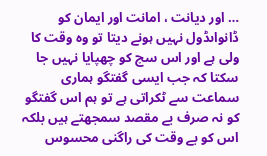… اور دیانت ، امانت اور ایمان کو ڈانواںڈول نہیں ہونے دیتا تو وہ وقت کا ولی ہے اور اس سچ کو چھپایا نہیں جا سکتا کہ جب ایسی گفتگو ہماری سماعت سے ٹکراتی ہے تو ہم اس گفتگو کو نہ صرف بے مقصد سمجھتے ہیں بلکہ اس کو بے وقت کی راگنی محسوس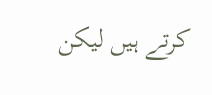کرتے ہیں لیکن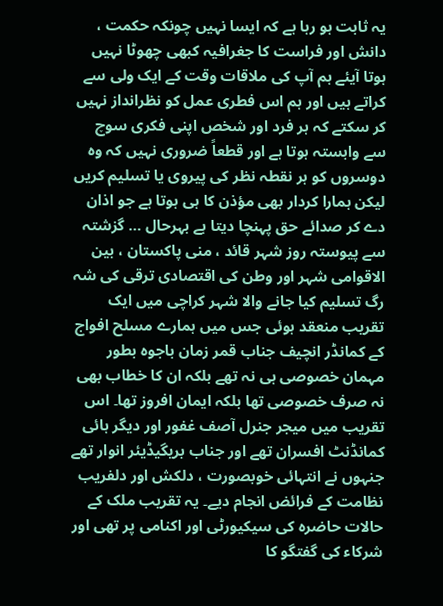یہ ثابت ہو رہا ہے کہ ایسا نہیں چونکہ حکمت ، دانش اور فراست کا جغرافیہ کبھی چھوٹا نہیں ہوتا آیئے ہم آپ کی ملاقات وقت کے ایک ولی سے کراتے ہیں اور ہم اس فطری عمل کو نظرانداز نہیں کر سکتے کہ ہر فرد اور شخص اپنی فکری سوچ سے وابستہ ہوتا ہے اور قطعاً ضروری نہیں کہ وہ دوسروں کو ہر نقطہ نظر کی پیروی یا تسلیم کریں لیکن ہمارا کردار بھی مؤذن کا ہی ہوتا ہے جو اذان دے کر صدائے حق پہنچا دیتا ہے بہرحال … گزشتہ سے پیوستہ روز شہر قائد ، منی پاکستان ، بین الاقوامی شہر اور وطن کی اقتصادی ترقی کی شہ رگ تسلیم کیا جانے والا شہر کراچی میں ایک تقریب منعقد ہوئی جس میں ہمارے مسلح افواج کے کمانڈر انچیف جناب قمر زمان باجوہ بطور مہمان خصوصی ہی نہ تھے بلکہ ان کا خطاب بھی نہ صرف خصوصی تھا بلکہ ایمان افروز تھا۔ اس تقریب میں میجر جنرل آصف غفور اور دیگر ہائی کمانڈنٹ افسران تھے اور جناب بریگیڈیئر انوار تھے جنہوں نے انتہائی خوبصورت ، دلکش اور دلفریب نظامت کے فرائض انجام دیے۔ یہ تقریب ملک کے حالات حاضرہ کی سیکیورٹی اور اکنامی پر تھی اور شرکاء کی گفتگو کا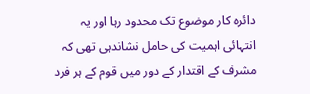دائرہ کار موضوع تک محدود رہا اور یہ انتہائی اہمیت کی حامل نشاندہی تھی کہ مشرف کے اقتدار کے دور میں قوم کے ہر فرد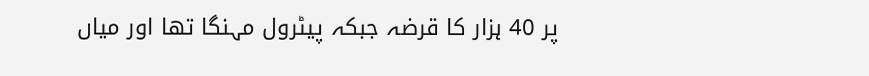پر 40 ہزار کا قرضہ جبکہ پیٹرول مہنگا تھا اور میاں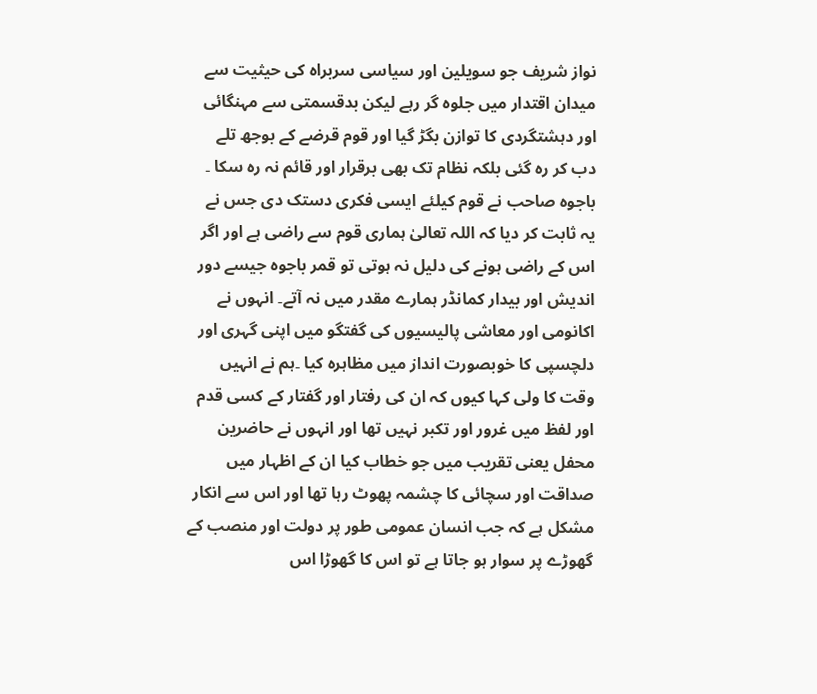نواز شریف جو سویلین اور سیاسی سربراہ کی حیثیت سے میدان اقتدار میں جلوہ گر رہے لیکن بدقسمتی سے مہنگائی اور دہشتگردی کا توازن بگڑ گیا اور قوم قرضے کے بوجھ تلے دب کر رہ گئی بلکہ نظام تک بھی برقرار اور قائم نہ رہ سکا ۔ باجوہ صاحب نے قوم کیلئے ایسی فکری دستک دی جس نے یہ ثابت کر دیا کہ اللہ تعالیٰ ہماری قوم سے راضی ہے اور اگر اس کے راضی ہونے کی دلیل نہ ہوتی تو قمر باجوہ جیسے دور اندیش اور بیدار کمانڈر ہمارے مقدر میں نہ آتے۔ انہوں نے اکانومی اور معاشی پالیسیوں کی گفتگو میں اپنی گہری اور دلچسپی کا خوبصورت انداز میں مظاہرہ کیا ۔ہم نے انہیں وقت کا ولی کہا کیوں کہ ان کی رفتار اور گفتار کے کسی قدم اور لفظ میں غرور اور تکبر نہیں تھا اور انہوں نے حاضرین محفل یعنی تقریب میں جو خطاب کیا ان کے اظہار میں صداقت اور سچائی کا چشمہ پھوٹ رہا تھا اور اس سے انکار مشکل ہے کہ جب انسان عمومی طور پر دولت اور منصب کے گھوڑے پر سوار ہو جاتا ہے تو اس کا گھوڑا اس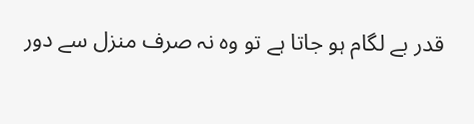قدر بے لگام ہو جاتا ہے تو وہ نہ صرف منزل سے دور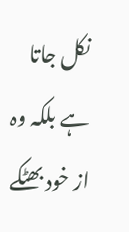نکل جاتا ہے بلکہ وہ از خود بھٹکے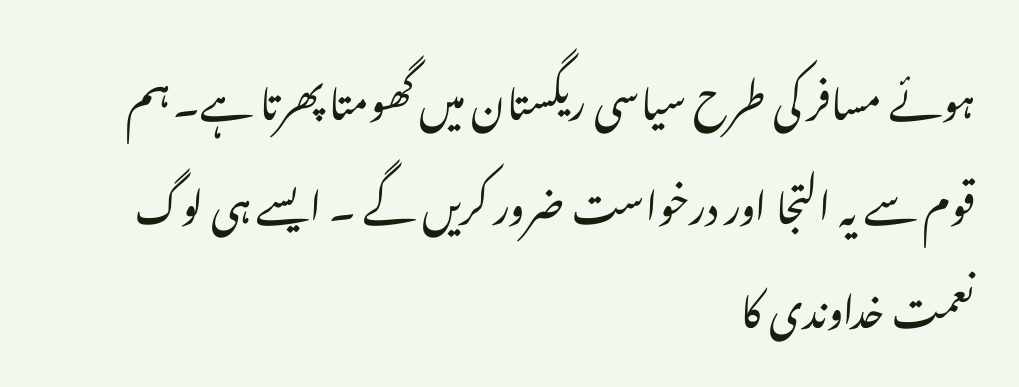ہوئے مسافر کی طرح سیاسی ریگستان میں گھومتا پھرتا ہے۔ ہم قوم سے یہ التجا اور درخواست ضرور کریں گے ۔ ایسے ہی لوگ نعمت خداوندی کا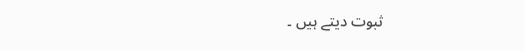ثبوت دیتے ہیں ۔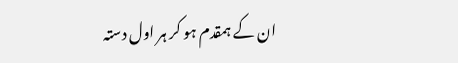ان کے ہمقدم ہو کر ہر اول دستہ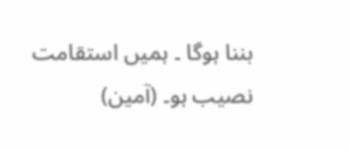بننا ہوگا ۔ ہمیں استقامت نصیب ہو۔ (آمین)